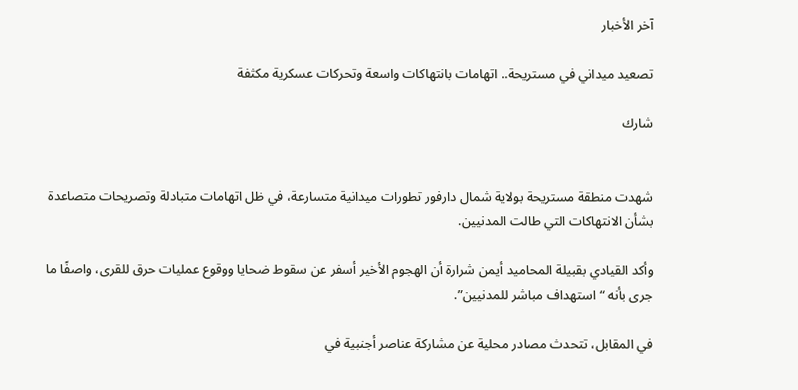آخر الأخبار

تصعيد ميداني في مستريحة.. اتهامات بانتهاكات واسعة وتحركات عسكرية مكثفة

شارك


شهدت منطقة مستريحة بولاية شمال دارفور تطورات ميدانية متسارعة، في ظل اتهامات متبادلة وتصريحات متصاعدة بشأن الانتهاكات التي طالت المدنيين.

وأكد القيادي بقبيلة المحاميد أيمن شرارة أن الهجوم الأخير أسفر عن سقوط ضحايا ووقوع عمليات حرق للقرى، واصفًا ما جرى بأنه “استهداف مباشر للمدنيين”.

في المقابل، تتحدث مصادر محلية عن مشاركة عناصر أجنبية في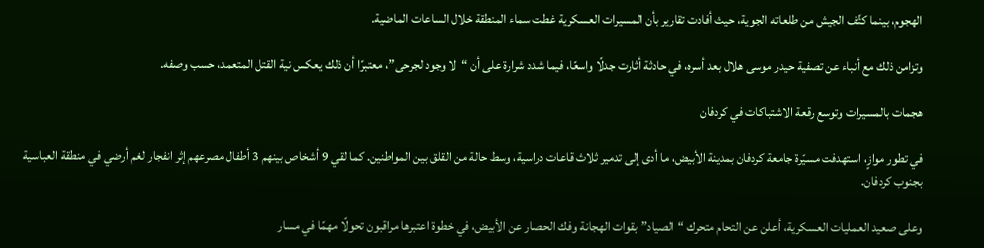الهجوم، بينما كثّف الجيش من طلعاته الجوية، حيث أفادت تقارير بأن المسيرات العسكرية غطت سماء المنطقة خلال الساعات الماضية.

وتزامن ذلك مع أنباء عن تصفية حيدر موسى هلال بعد أسره، في حادثة أثارت جدلًا واسعًا، فيما شدد شرارة على أن “لا وجود لجرحى”، معتبرًا أن ذلك يعكس نية القتل المتعمد، حسب وصفه.

هجمات بالمسيرات وتوسع رقعة الاشتباكات في كردفان

في تطور موازٍ، استهدفت مسيّرة جامعة كردفان بمدينة الأبيض، ما أدى إلى تدمير ثلاث قاعات دراسية، وسط حالة من القلق بين المواطنين. كما لقي 9 أشخاص بينهم 3 أطفال مصرعهم إثر انفجار لغم أرضي في منطقة العباسية بجنوب كردفان.

وعلى صعيد العمليات العسكرية، أعلن عن التحام متحرك “الصياد” بقوات الهجانة وفك الحصار عن الأبيض، في خطوة اعتبرها مراقبون تحولًا مهمًا في مسار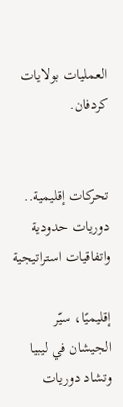العمليات بولايات كردفان.


تحركات إقليمية.. دوريات حدودية واتفاقيات استراتيجية

إقليميًا، سيّر الجيشان في ليبيا وتشاد دوريات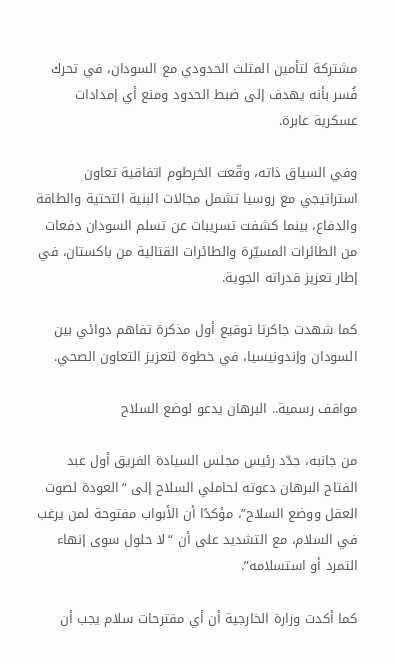مشتركة لتأمين المثلث الحدودي مع السودان، في تحرك فُسر بأنه يهدف إلى ضبط الحدود ومنع أي إمدادات عسكرية عابرة.

وفي السياق ذاته، وقّعت الخرطوم اتفاقية تعاون استراتيجي مع روسيا تشمل مجالات البنية التحتية والطاقة والدفاع، بينما كشفت تسريبات عن تسلم السودان دفعات من الطائرات المسيّرة والطائرات القتالية من باكستان، في إطار تعزيز قدراته الجوية.

كما شهدت جاكرتا توقيع أول مذكرة تفاهم دوائي بين السودان وإندونيسيا، في خطوة لتعزيز التعاون الصحي.

مواقف رسمية.. البرهان يدعو لوضع السلاح

من جانبه، جدّد رئيس مجلس السيادة الفريق أول عبد الفتاح البرهان دعوته لحاملي السلاح إلى “العودة لصوت العقل ووضع السلاح”، مؤكدًا أن الأبواب مفتوحة لمن يرغب في السلام، مع التشديد على أن “لا حلول سوى إنهاء التمرد أو استسلامه”.

كما أكدت وزارة الخارجية أن أي مقترحات سلام يجب أن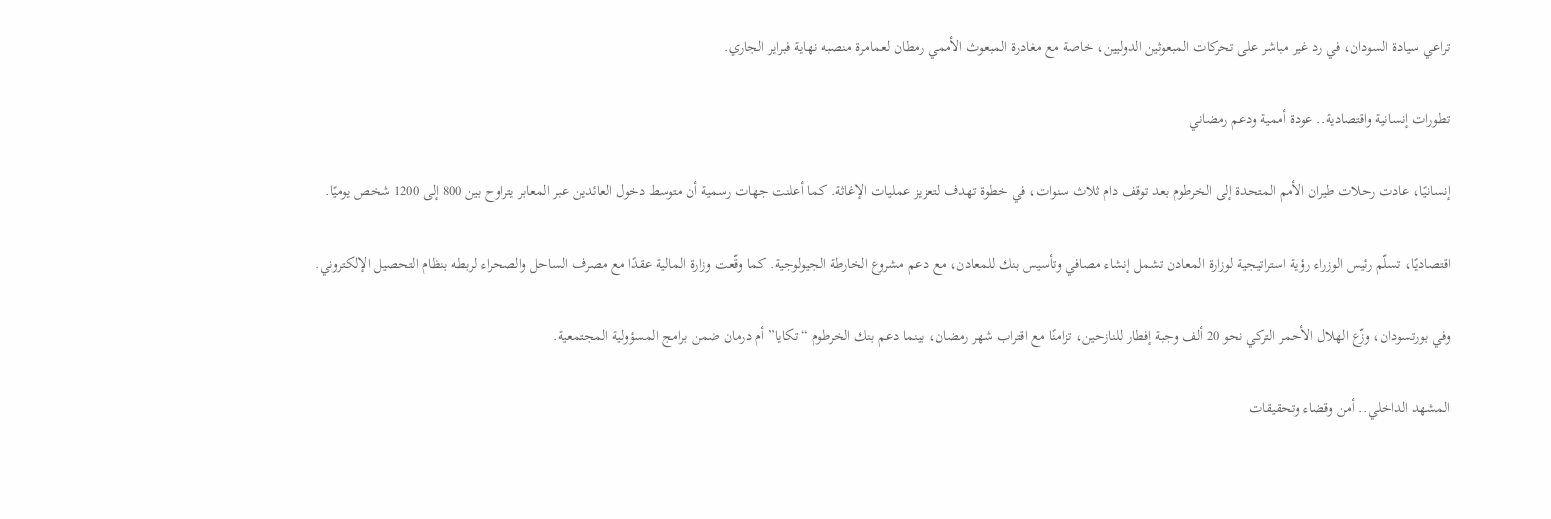تراعي سيادة السودان، في رد غير مباشر على تحركات المبعوثين الدوليين، خاصة مع مغادرة المبعوث الأممي رمطان لعمامرة منصبه نهاية فبراير الجاري.

تطورات إنسانية واقتصادية.. عودة أممية ودعم رمضاني

إنسانيًا، عادت رحلات طيران الأمم المتحدة إلى الخرطوم بعد توقف دام ثلاث سنوات، في خطوة تهدف لتعزيز عمليات الإغاثة. كما أعلنت جهات رسمية أن متوسط دخول العائدين عبر المعابر يتراوح بين 800 إلى 1200 شخص يوميًا.

اقتصاديًا، تسلّم رئيس الوزراء رؤية استراتيجية لوزارة المعادن تشمل إنشاء مصافي وتأسيس بنك للمعادن، مع دعم مشروع الخارطة الجيولوجية. كما وقّعت وزارة المالية عقدًا مع مصرف الساحل والصحراء لربطه بنظام التحصيل الإلكتروني.

وفي بورتسودان، وزّع الهلال الأحمر التركي نحو 20 ألف وجبة إفطار للنازحين، تزامنًا مع اقتراب شهر رمضان، بينما دعم بنك الخرطوم “تكايا” أم درمان ضمن برامج المسؤولية المجتمعية.

المشهد الداخلي.. أمن وقضاء وتحقيقات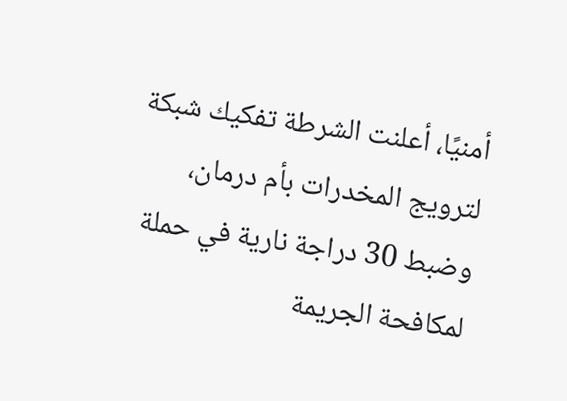أمنيًا، أعلنت الشرطة تفكيك شبكة لترويج المخدرات بأم درمان، وضبط 30 دراجة نارية في حملة لمكافحة الجريمة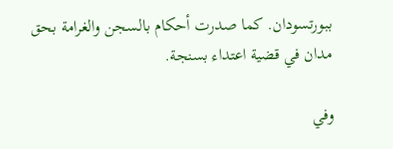ببورتسودان. كما صدرت أحكام بالسجن والغرامة بحق مدان في قضية اعتداء بسنجة.

وفي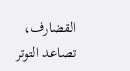القضارف، تصاعد التوتر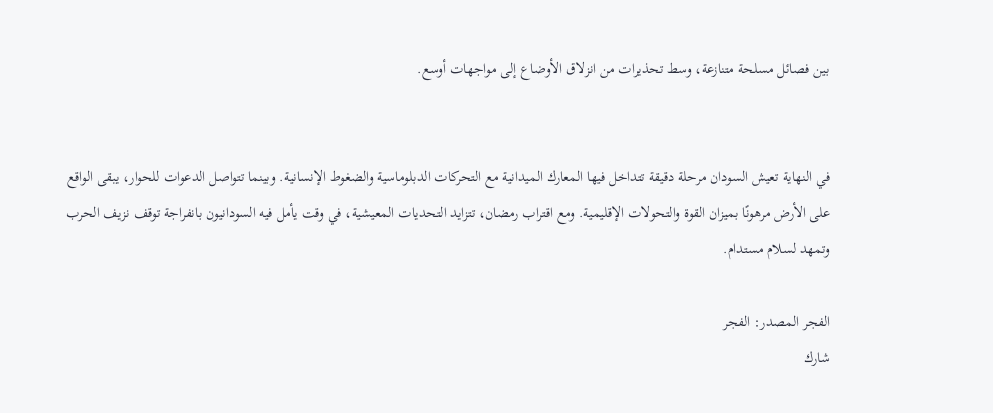بين فصائل مسلحة متنازعة، وسط تحذيرات من انزلاق الأوضاع إلى مواجهات أوسع.


في النهاية تعيش السودان مرحلة دقيقة تتداخل فيها المعارك الميدانية مع التحركات الدبلوماسية والضغوط الإنسانية. وبينما تتواصل الدعوات للحوار، يبقى الواقع على الأرض مرهونًا بميزان القوة والتحولات الإقليمية. ومع اقتراب رمضان، تتزايد التحديات المعيشية، في وقت يأمل فيه السودانيون بانفراجة توقف نزيف الحرب وتمهد لسلام مستدام.

الفجر المصدر: الفجر
شارك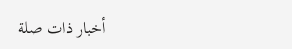أخبار ذات صلة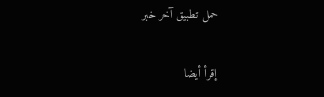حمل تطبيق آخر خبر

إقرأ أيضا